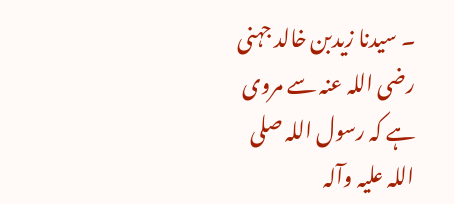۔ سیدنا زیدبن خالد جہنی رضی اللہ عنہ سے مروی ہے کہ رسول اللہ صلی اللہ علیہ وآلہ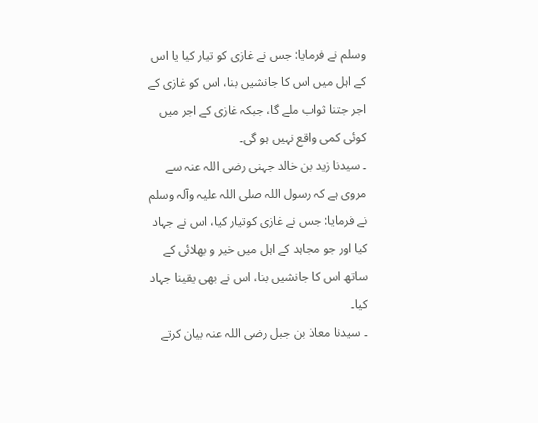وسلم نے فرمایا: جس نے غازی کو تیار کیا یا اس کے اہل میں اس کا جانشیں بنا، اس کو غازی کے اجر جتنا ثواب ملے گا، جبکہ غازی کے اجر میں کوئی کمی واقع نہیں ہو گی۔
۔ سیدنا زید بن خالد جہنی رضی اللہ عنہ سے مروی ہے کہ رسول اللہ صلی اللہ علیہ وآلہ وسلم نے فرمایا: جس نے غازی کوتیار کیا، اس نے جہاد کیا اور جو مجاہد کے اہل میں خیر و بھلائی کے ساتھ اس کا جانشیں بنا، اس نے بھی یقینا جہاد کیا۔
۔ سیدنا معاذ بن جبل رضی اللہ عنہ بیان کرتے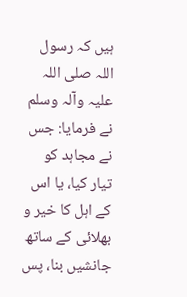ہیں کہ رسول اللہ صلی اللہ علیہ وآلہ وسلم نے فرمایا: جس نے مجاہد کو تیار کیا، یا اس کے اہل کا خیر و بھلائی کے ساتھ جانشیں بنا، پس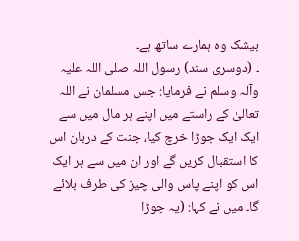بیشک وہ ہمارے ساتھ ہے۔
۔ (دوسری سند) رسول اللہ صلی اللہ علیہ وآلہ وسلم نے فرمایا: جس مسلمان نے اللہ تعالیٰ کے راستے میں اپنے ہر مال میں سے ایک ایک جوڑا خرچ کیا، جنت کے دربان اس کا استقبال کریں گے اور ان میں سے ہر ایک اس کو اپنے پاس والی چیز کی طرف بلائے گا۔ میں نے کہا: (یہ جوڑا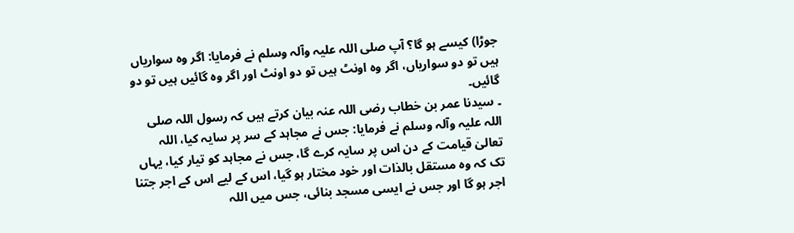جوڑا) کیسے ہو گا؟ آپ صلی اللہ علیہ وآلہ وسلم نے فرمایا: اگر وہ سواریاں ہیں تو دو سواریاں، اگر وہ اونٹ ہیں تو دو اونٹ اور اگر وہ گائیں ہیں تو دو گائیں۔
۔ سیدنا عمر بن خطاب رضی اللہ عنہ بیان کرتے ہیں کہ رسول اللہ صلی اللہ علیہ وآلہ وسلم نے فرمایا: جس نے مجاہد کے سر پر سایہ کیا، اللہ تعالیٰ قیامت کے دن اس پر سایہ کرے گا، جس نے مجاہد کو تیار کیا، یہاں تک کہ وہ مستقل بالذات اور خود مختار ہو گیا، اس کے لیے اس کے اجر جتنا اجر ہو گا اور جس نے ایسی مسجد بنائی، جس میں اللہ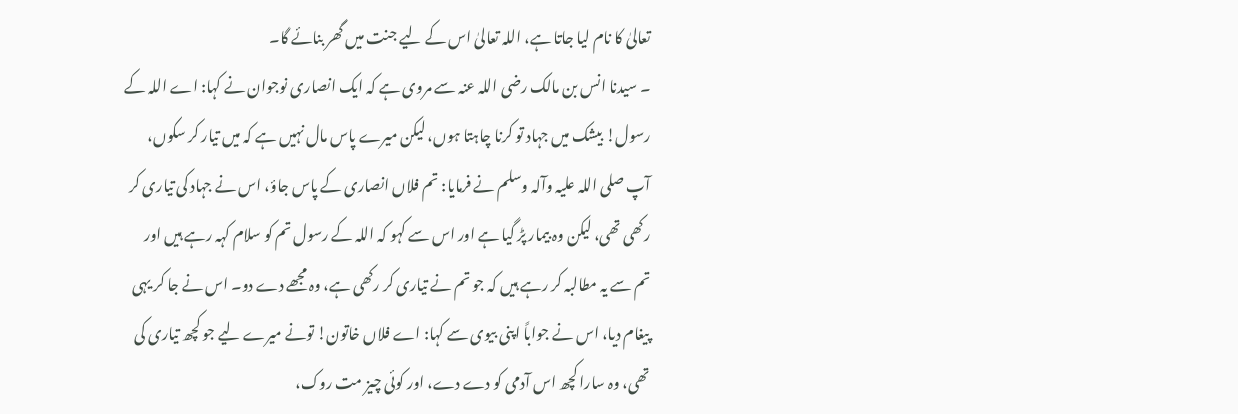تعالیٰ کا نام لیا جاتا ہے، اللہ تعالیٰ اس کے لیے جنت میں گھر بنائے گا۔
۔ سیدنا انس بن مالک رضی اللہ عنہ سے مروی ہے کہ ایک انصاری نوجوان نے کہا: اے اللہ کے رسول! بیشک میں جہاد تو کرنا چاہتا ہوں، لیکن میرے پاس مال نہیں ہے کہ میں تیار کر سکوں، آپ صلی اللہ علیہ وآلہ وسلم نے فرمایا: تم فلاں انصاری کے پاس جاؤ، اس نے جہاد کی تیاری کر رکھی تھی، لیکن وہ بیمار پڑ گیا ہے اور اس سے کہو کہ اللہ کے رسول تم کو سلام کہہ رہے ہیں اور تم سے یہ مطالبہ کر رہے ہیں کہ جو تم نے تیاری کر رکھی ہے، وہ مجھے دے دو۔ اس نے جا کر یہی پیغام دیا، اس نے جواباً اپنی بیوی سے کہا: اے فلاں خاتون! تونے میرے لیے جو کچھ تیاری کی تھی، وہ سارا کچھ اس آدمی کو دے دے، اور کوئی چیز مت روک،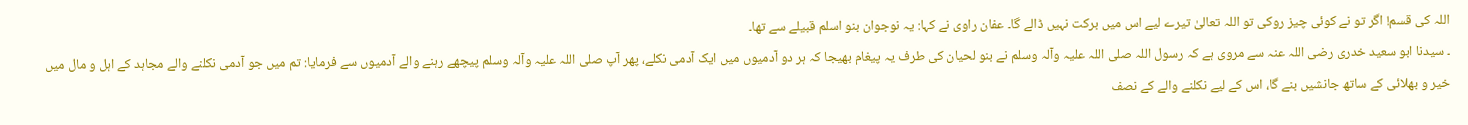اللہ کی قسم! اگر تو نے کوئی چیز روکی تو اللہ تعالیٰ تیرے لیے اس میں برکت نہیں ڈالے گا۔ عفان راوی نے کہا: یہ نوجوان بنو اسلم قبیلے سے تھا۔
۔ سیدنا ابو سعید خدری رضی اللہ عنہ سے مروی ہے کہ رسول اللہ صلی اللہ علیہ وآلہ وسلم نے بنو لحیان کی طرف یہ پیغام بھیجا کہ ہر دو آدمیوں میں ایک آدمی نکلے، پھر آپ صلی اللہ علیہ وآلہ وسلم پیچھے رہنے والے آدمیوں سے فرمایا: تم میں جو آدمی نکلنے والے مجاہد کے اہل و مال میں خیر و بھلائی کے ساتھ جانشیں بنے گا، اس کے لیے نکلنے والے کے نصف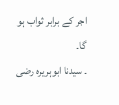اجر کے برابر ثواب ہو گا۔
۔ سیدنا ابوہریرہ رضی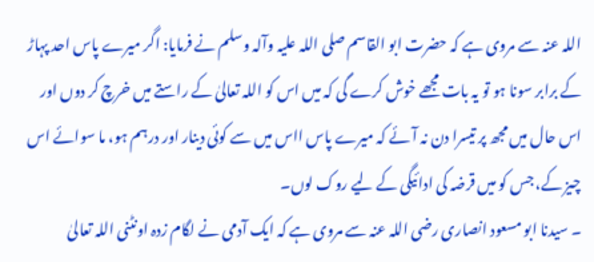اللہ عنہ سے مروی ہے کہ حضرت ابو القاسم صلی اللہ علیہ وآلہ وسلم نے فرمایا: اگر میرے پاس احد پہاڑ کے برابر سونا ہو تو یہ بات مجھے خوش کرے گی کہ میں اس کو اللہ تعالیٰ کے راستے میں خرچ کر دوں اور اس حال میں مجھ پر تیسرا دن نہ آئے کہ میرے پاس ااس میں سے کوئی دینار اور درہم ہو، ما سوائے اس چیز کے، جس کو میں قرضہ کی ادائیگی کے لیے روک لوں۔
۔ سیدنا ابو مسعود انصاری رضی اللہ عنہ سے مروی ہے کہ ایک آدمی نے لگام زدہ اونٹنی اللہ تعالیٰ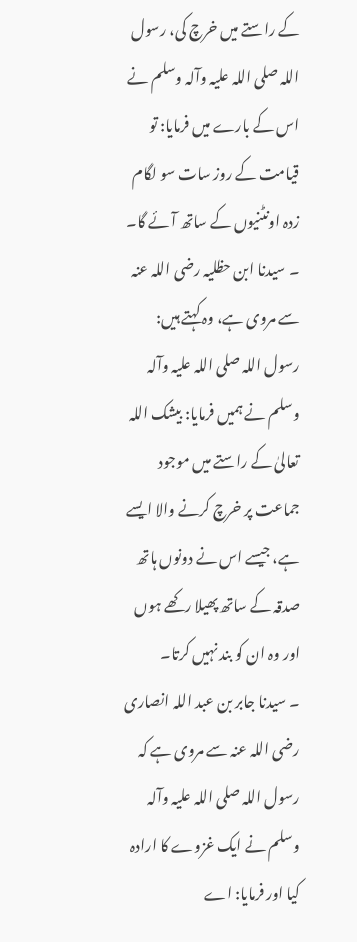کے راستے میں خرچ کی، رسول اللہ صلی اللہ علیہ وآلہ وسلم نے اس کے بارے میں فرمایا: تو قیامت کے روز سات سو لگام زدہ اونٹنیوں کے ساتھ آئے گا۔
۔ سیدنا ابن حظلیہ رضی اللہ عنہ سے مروی ہے، وہ کہتے ہیں: رسول اللہ صلی اللہ علیہ وآلہ وسلم نے ہمیں فرمایا: بیشک اللہ تعالیٰ کے راستے میں موجود جماعت پر خرچ کرنے والا ایسے ہے، جیسے اس نے دونوں ہاتھ صدقہ کے ساتھ پھیلا رکھے ہوں اور وہ ان کو بند نہیں کرتا۔
۔ سیدنا جابر بن عبد اللہ انصاری رضی اللہ عنہ سے مروی ہے کہ رسول اللہ صلی اللہ علیہ وآلہ وسلم نے ایک غزوے کا ارادہ کیا اور فرمایا: اے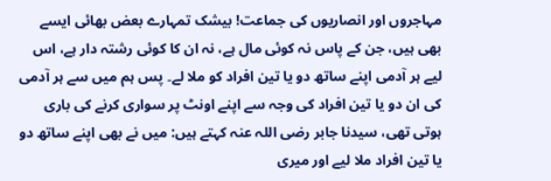مہاجروں اور انصاریوں کی جماعت! بیشک تمہارے بعض بھائی ایسے بھی ہیں، جن کے پاس نہ کوئی مال ہے، نہ ان کا کوئی رشتہ دار ہے، اس لیے ہر آدمی اپنے ساتھ دو یا تین افراد کو ملا لے۔ پس ہم میں سے ہر آدمی کی ان دو یا تین افراد کی وجہ سے اپنے اونٹ پر سواری کرنے کی باری ہوتی تھی، سیدنا جابر رضی اللہ عنہ کہتے ہیں: میں نے بھی اپنے ساتھ دو یا تین افراد ملا لیے اور میری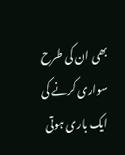بھی ان کی طرح سواری کرنے کی ایک باری ہوتی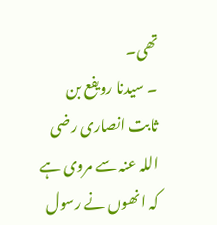تھی۔
۔ سیدنا رویفع بن ثابت انصاری رضی اللہ عنہ سے مروی ہے کہ انھوں نے رسول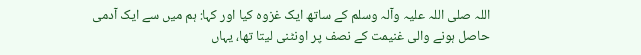اللہ صلی اللہ علیہ وآلہ وسلم کے ساتھ ایک غزوہ کیا اور کہا: ہم میں سے ایک آدمی حاصل ہونے والی غنیمت کے نصف پر اونٹنی لیتا تھا، یہاں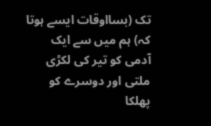تک (بسااوقات ایسے ہوتا کہ) ہم میں سے ایک آدمی کو تیر کی لکڑی ملتی اور دوسرے کو پھلکا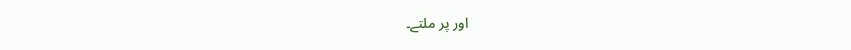اور پر ملتے۔